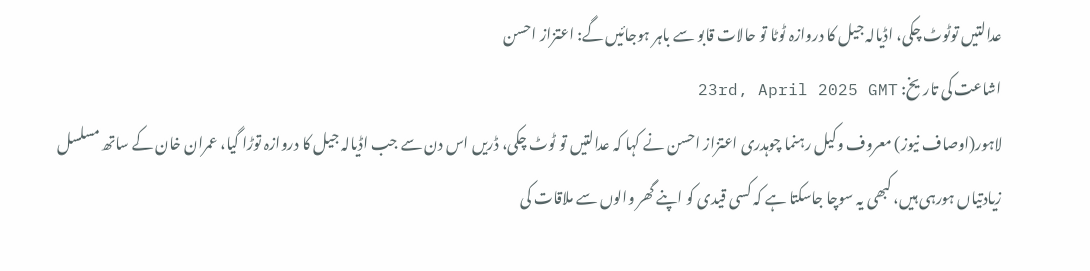عدالتیں توٹوٹ چکی، اڈیالہ جیل کا دروازہ ٹوٹا تو حالات قابو سے باہر ہوجائیں گے: اعتزاز احسن
اشاعت کی تاریخ: 23rd, April 2025 GMT
لاہور(اوصاف نیوز) معروف وکیل رہنما چوہدری اعتزاز احسن نے کہا کہ عدالتیں تو ٹوٹ چکی، ڈریں اس دن سے جب اڈیالہ جیل کا دروازہ توڑا گیا، عمران خان کے ساتھ مسلسل زیادتیاں ہورہی ہیں، کبھی یہ سوچا جاسکتا ہے کہ کسی قیدی کو اپنے گھر والوں سے ملاقات کی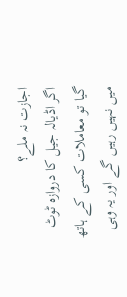اجازت نہ ملے؟
اگر اڈیالہ جیل کا دروازہ ٹوٹ گیا تو معاملات کسی کے ہاتھ میں نہیں رہیں گے اور یہ وہی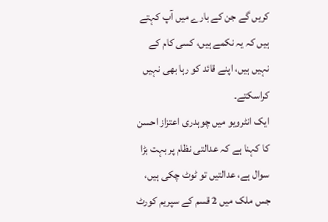کریں گے جن کے بارے میں آپ کہتے ہیں کہ یہ نکمے ہیں، کسی کام کے نہیں ہیں، اپنے قائد کو رہا بھی نہیں کراسکتے۔
ایک انٹرویو میں چوہدری اعتزاز احسن کا کہنا ہے کہ عدالتی نظام پر بہت بڑا سوال ہے، عدالتیں تو ٹوٹ چکی ہیں، جس ملک میں 2 قسم کے سپریم کورٹ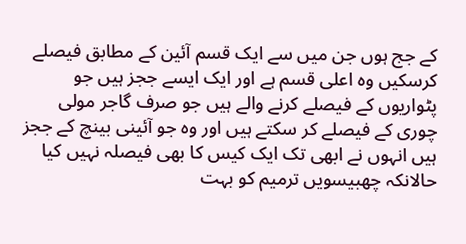کے جج ہوں جن میں سے ایک قسم آئین کے مطابق فیصلے کرسکیں وہ اعلی قسم ہے اور ایک ایسے ججز ہیں جو پٹواریوں کے فیصلے کرنے والے ہیں جو صرف گاجر مولی چوری کے فیصلے کر سکتے ہیں اور وہ جو آئینی بینچ کے ججز ہیں انہوں نے ابھی تک ایک کیس کا بھی فیصلہ نہیں کیا حالانکہ چھبیسویں ترمیم کو بہت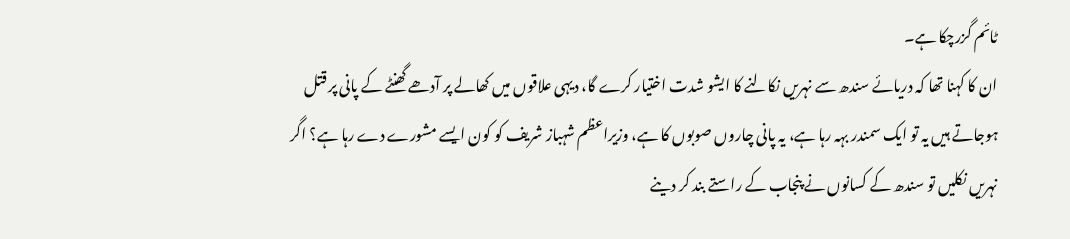ٹائم گزرچکا ہے۔
ان کا کہنا تھا کہ دریائے سندھ سے نہریں نکالنے کا ایشو شدت اختیار کرے گا، دیہی علاقوں میں کھالے پر آدھے گھنٹے کے پانی پر قتل ہوجاتے ہیں یہ تو ایک سمندر بہہ رہا ہے، یہ پانی چاروں صوبوں کا ہے، وزیراعظم شہباز شریف کو کون ایسے مشورے دے رہا ہے؟ اگر نہریں نکلیں تو سندھ کے کسانوں نے پنجاب کے راستے بند کر دینے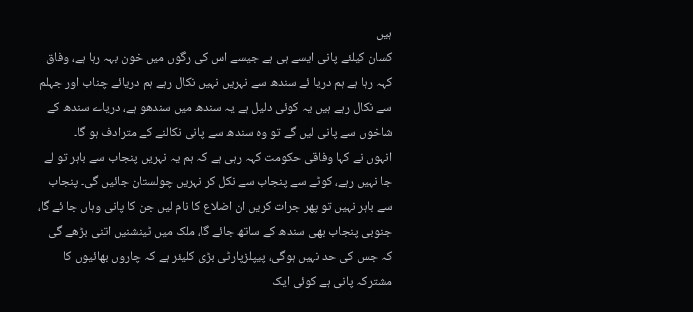ہیں
کسان کیلئے پانی ایسے ہی ہے جیسے اس کی رگوں میں خون بہہ رہا ہے، وفاق کہہ رہا ہے ہم دریا ئے سندھ سے نہریں نہیں نکال رہے ہم دریائے چناب اور جہلم سے نکال رہے ہیں یہ کوئی دلیل ہے یہ سندھ میں سندھو ہے، دریاے سندھ کے شاخوں سے پانی لیں گے تو وہ سندھ سے پانی نکالنے کے مترادف ہو گا۔
انہوں نے کہا وفاقی حکومت کہہ رہی ہے کہ ہم یہ نہریں پنجاب سے باہر تو لے جا نہیں رہے، کوٹے سے پنجاب سے نکل کر نہریں چولستان جائیں گی۔ پنجاب سے باہر نہیں تو پھر جرات کریں ان اضلاع کا نام لیں جن کا پانی وہاں جا ئے گا، جنوبی پنجاب بھی سندھ کے ساتھ جائے گا، ملک میں ٹینشنیں اتنی بڑھے گی کہ جس کی حد نہیں ہوگی، پیپلزپارٹی بڑی کلیئر ہے کہ چاروں بھائیوں کا مشترکہ پانی ہے کوئی ایک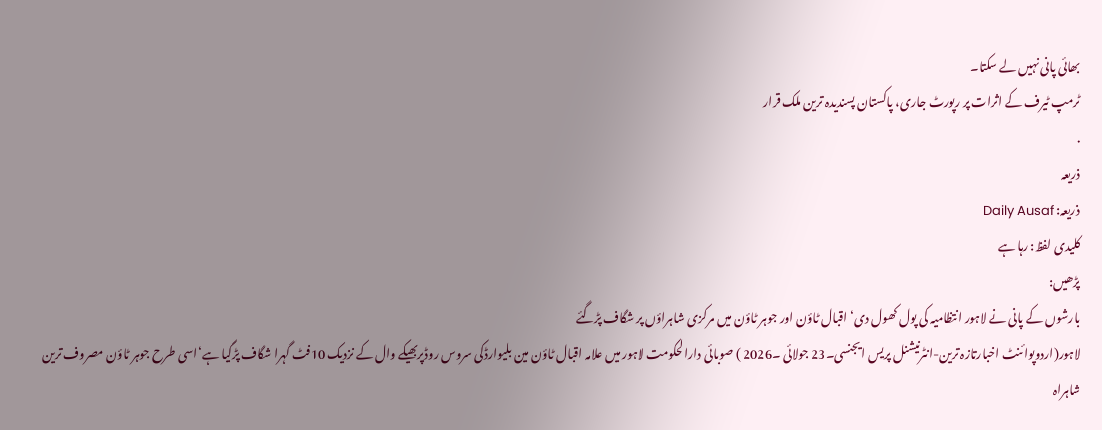بھائی پانی نہیں لے سکتا۔
ٹرمپ ٹیرف کے اثرات پر رپورٹ جاری، پاکستان پسندیدہ ترین ملک قرار
.
ذریعہ
ذریعہ: Daily Ausaf
کلیدی لفظ: رہا ہے
پڑھیں:
بارشوں کے پانی نے لاہور انتظامیہ کی پول کھول دی‘ اقبال ٹاؤن اور جوہر ٹاؤن میں مرکزی شاہراؤں پر شگاف پڑگئے
لاہور(اردوپوائنٹ اخبارتازہ ترین-انٹرنیشنل پریس ایجنسی۔23 جولائی ۔2026 ) صوبائی دارالحکومت لاہور میں علامہ اقبال ٹاؤن مین بلیوارڈکی سروس روڈپربھیکے وال کے نزدیک 10فٹ گہرا شگاف پڑگیا ہے‘اسی طرح جوہر ٹاؤن مصروف ترین شاہراہ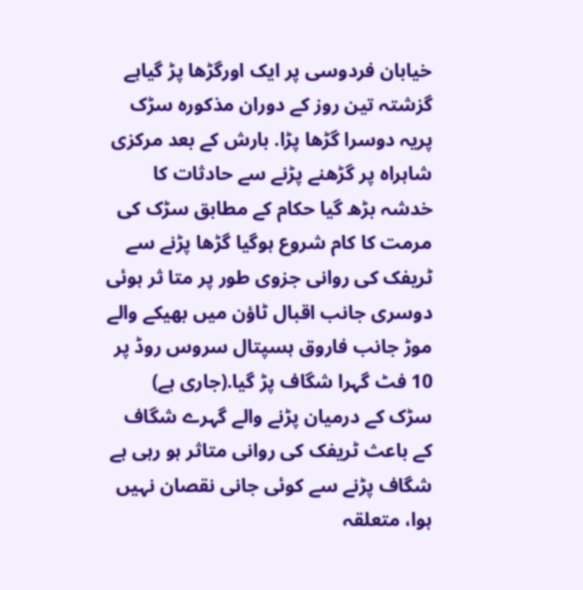خیابان فردوسی پر ایک اورگڑھا پڑ گیاہے گزشتہ تین روز کے دوران مذکورہ سڑک پریہ دوسرا گڑھا پڑا. بارش کے بعد مرکزی شاہراہ پر گڑھنے پڑنے سے حادثات کا خدشہ بڑھ گیا حکام کے مطابق سڑک کی مرمت کا کام شروع ہوگیا گڑھا پڑنے سے ٹریفک کی روانی جزوی طور پر متا ثر ہوئی دوسری جانب اقبال ٹاؤن میں بھیکے والے موڑ جانب فاروق ہسپتال سروس روڈ پر 10 فٹ گہرا شگاف پڑ گیا.(جاری ہے)
سڑک کے درمیان پڑنے والے گہرے شگاف کے باعث ٹریفک کی روانی متاثر ہو رہی ہے شگاف پڑنے سے کوئی جانی نقصان نہیں ہوا، متعلقہ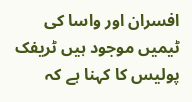افسران اور واسا کی ٹیمیں موجود ہیں ٹریفک پولیس کا کہنا ہے کہ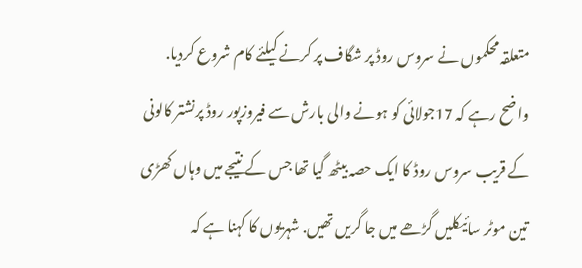متعلقہ محکموں نے سروس روڈ پر شگاف پر کرنے کیلئے کام شروع کردیا. واضح رہے کہ 17جولائی کو ہونے والی بارش سے فیروزپور روڈ پرنشتر کالونی کے قریب سروس روڈ کا ایک حصہ بیٹھ گیا تھا جس کے نتیجے میں وہاں کھڑی تین موٹر سائیکلیں گڑھے میں جا گریں تھیں. شہریوں کا کہنا ہے کہ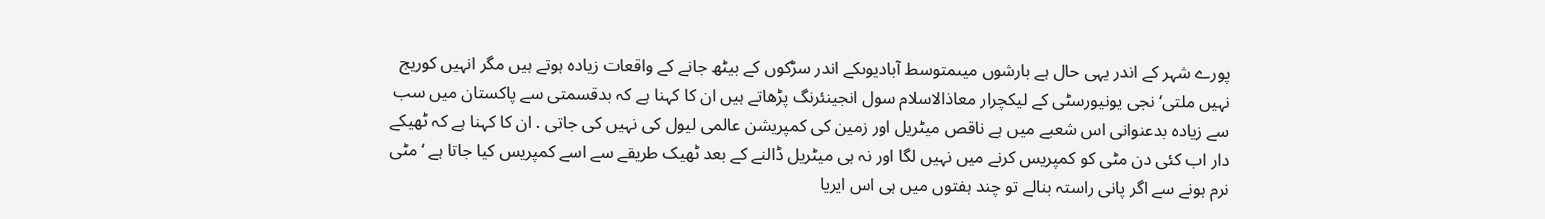پورے شہر کے اندر یہی حال ہے بارشوں میںمتوسط آبادیوںکے اندر سڑکوں کے بیٹھ جانے کے واقعات زیادہ ہوتے ہیں مگر انہیں کوریج نہیں ملتی‘نجی یونیورسٹی کے لیکچرار معاذالاسلام سول انجینئرنگ پڑھاتے ہیں ان کا کہنا ہے کہ بدقسمتی سے پاکستان میں سب سے زیادہ بدعنوانی اس شعبے میں ہے ناقص میٹریل اور زمین کی کمپریشن عالمی لیول کی نہیں کی جاتی . ان کا کہنا ہے کہ ٹھیکے دار اب کئی دن مٹی کو کمپریس کرنے میں نہیں لگا اور نہ ہی میٹریل ڈالنے کے بعد ٹھیک طریقے سے اسے کمپریس کیا جاتا ہے ‘مٹی نرم ہونے سے اگر پانی راستہ بنالے تو چند ہفتوں میں ہی اس ایریا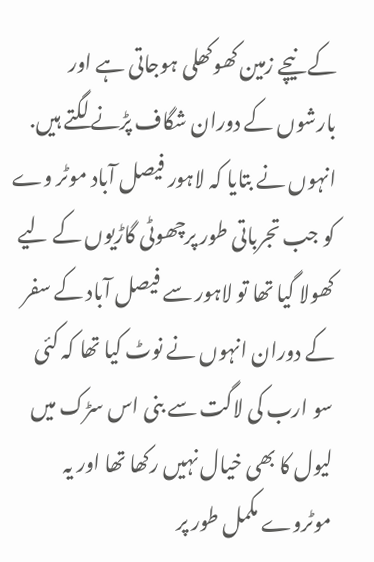کے نیچے زمین کھوکھلی ہوجاتی ہے اور بارشوں کے دوران شگاف پڑنے لگتے ہیں. انہوں نے بتایا کہ لاہور فیصل آباد موٹر وے کو جب تجرباتی طور پرچھوٹی گاڑیوں کے لیے کھولا گیا تھا تو لاہور سے فیصل آباد کے سفر کے دوران انہوں نے نوٹ کیا تھا کہ کئی سو ارب کی لاگت سے بنی اس سڑک میں لیول کا بھی خیال نہیں رکھا تھا اور یہ موٹروے مکمل طور پر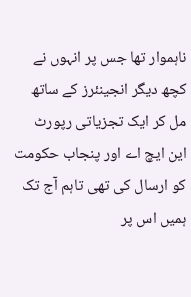ناہموار تھا جس پر انہوں نے کچھ دیگر انجینئرز کے ساتھ مل کر ایک تجزیاتی رپورٹ این ایچ اے اور پنجاب حکومت کو ارسال کی تھی تاہم آج تک ہمیں اس پر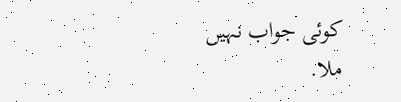کوئی جواب نہیں ملا.